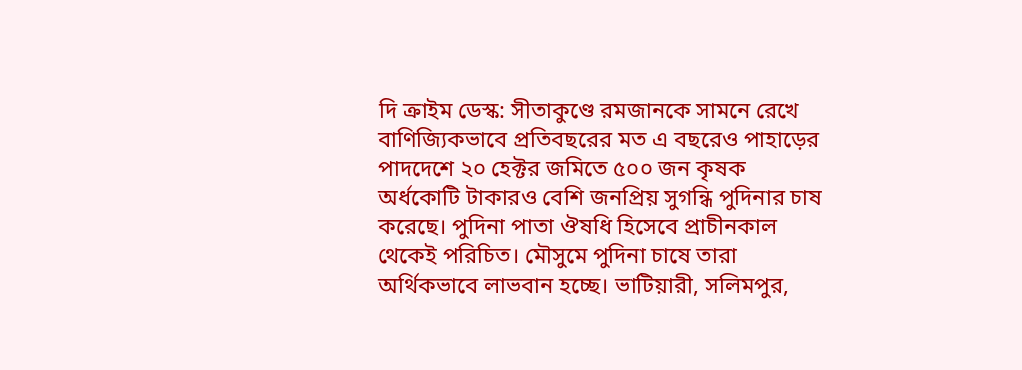দি ক্রাইম ডেস্ক: সীতাকুণ্ডে রমজানকে সামনে রেখে বাণিজ্যিকভাবে প্রতিবছরের মত এ বছরেও পাহাড়ের পাদদেশে ২০ হেক্টর জমিতে ৫০০ জন কৃষক অর্ধকোটি টাকারও বেশি জনপ্রিয় সুগন্ধি পুদিনার চাষ করেছে। পুদিনা পাতা ঔষধি হিসেবে প্রাচীনকাল থেকেই পরিচিত। মৌসুমে পুদিনা চাষে তারা অর্থিকভাবে লাভবান হচ্ছে। ভাটিয়ারী, সলিমপুর,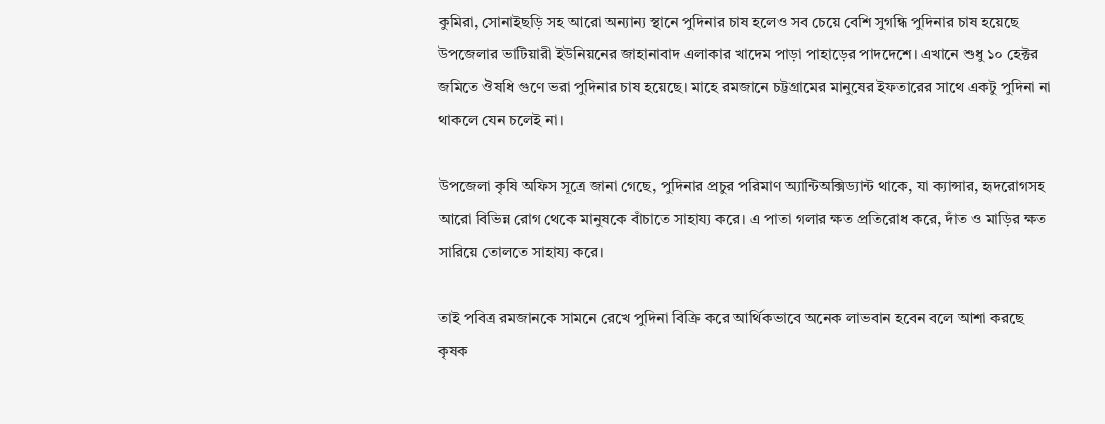কুমিরা, সোনাইছড়ি সহ আরো অন্যান্য স্থানে পুদিনার চাষ হলেও সব চেয়ে বেশি সুগন্ধি পুদিনার চাষ হয়েছে উপজেলার ভাটিয়ারী ইউনিয়নের জাহানাবাদ এলাকার খাদেম পাড়া পাহাড়ের পাদদেশে। এখানে শুধু ১০ হেক্টর জমিতে ঔষধি গুণে ভরা পুদিনার চাষ হয়েছে। মাহে রমজানে চট্টগ্রামের মানুষের ইফতারের সাথে একটু পুদিনা না থাকলে যেন চলেই না।

উপজেলা কৃষি অফিস সূত্রে জানা গেছে, পুদিনার প্রচুর পরিমাণ অ্যান্টিঅক্সিড্যান্ট থাকে, যা ক্যান্সার, হৃদরোগসহ আরো বিভিন্ন রোগ থেকে মানুষকে বাঁচাতে সাহায্য করে। এ পাতা গলার ক্ষত প্রতিরোধ করে, দাঁত ও মাড়ির ক্ষত সারিয়ে তোলতে সাহায্য করে।

তাই পবিত্র রমজানকে সামনে রেখে পুদিনা বিক্রি করে আর্থিকভাবে অনেক লাভবান হবেন বলে আশা করছে কৃষক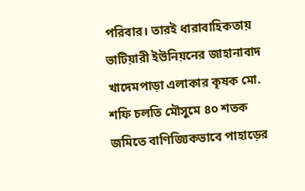পরিবার। তারই ধারাবাহিকতায় ভাটিয়ারী ইউনিয়নের জাহানাবাদ খাদেমপাড়া এলাকার কৃষক মো. শফি চলতি মৌসুমে ৪০ শতক জমিতে বাণিজ্যিকভাবে পাহাড়ের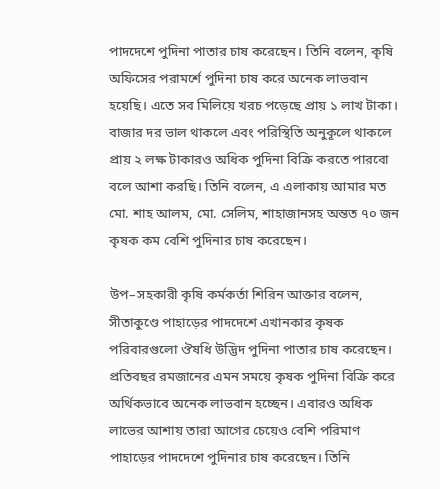পাদদেশে পুদিনা পাতার চাষ করেছেন। তিনি বলেন, কৃষি অফিসের পরামর্শে পুদিনা চাষ করে অনেক লাভবান হয়েছি। এতে সব মিলিয়ে খরচ পড়েছে প্রায় ১ লাখ টাকা। বাজার দর ভাল থাকলে এবং পরিস্থিতি অনুকূলে থাকলে প্রায় ২ লক্ষ টাকারও অধিক পুদিনা বিক্রি করতে পারবো বলে আশা করছি। তিনি বলেন, এ এলাকায় আমার মত মো. শাহ আলম, মো. সেলিম, শাহাজানসহ অন্তত ৭০ জন কৃষক কম বেশি পুদিনার চাষ করেছেন।

উপ–সহকারী কৃষি কর্মকর্তা শিরিন আক্তার বলেন, সীতাকুণ্ডে পাহাড়ের পাদদেশে এখানকার কৃষক পরিবারগুলো ঔষধি উদ্ভিদ পুদিনা পাতার চাষ করেছেন। প্রতিবছর রমজানের এমন সময়ে কৃষক পুদিনা বিক্রি করে অর্থিকভাবে অনেক লাভবান হচ্ছেন। এবারও অধিক লাভের আশায় তারা আগের চেয়েও বেশি পরিমাণ পাহাড়ের পাদদেশে পুদিনার চাষ করেছেন। তিনি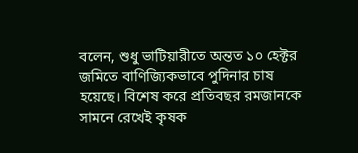বলেন, শুধু ভাটিয়ারীতে অন্তত ১০ হেক্টর জমিতে বাণিজ্যিকভাবে পুদিনার চাষ হয়েছে। বিশেষ করে প্রতিবছর রমজানকে সামনে রেখেই কৃষক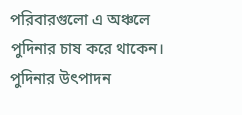পরিবারগুলো এ অঞ্চলে পুদিনার চাষ করে থাকেন। পুদিনার উৎপাদন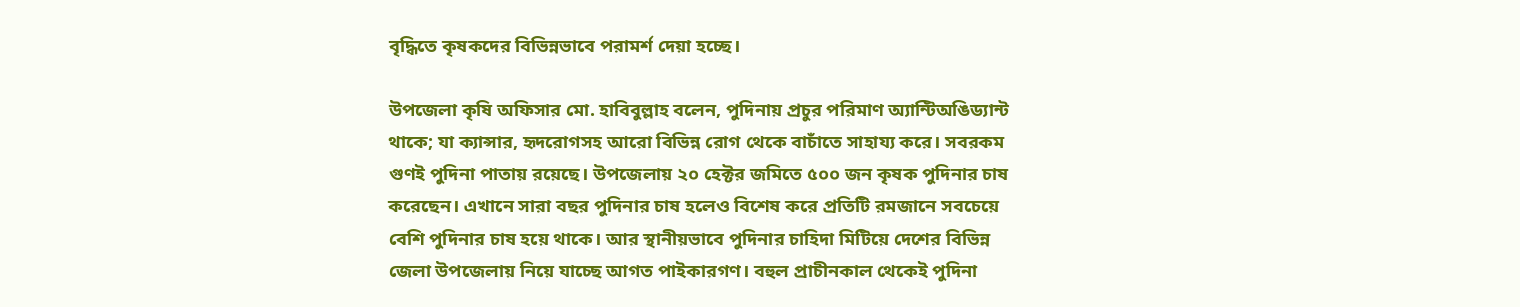বৃদ্ধিতে কৃষকদের বিভিন্নভাবে পরামর্শ দেয়া হচ্ছে।

উপজেলা কৃষি অফিসার মো. হাবিবুল্লাহ বলেন, পুদিনায় প্রচুর পরিমাণ অ্যান্টিঅঙিড্যান্ট থাকে; যা ক্যান্সার, হৃদরোগসহ আরো বিভিন্ন রোগ থেকে বাচাঁতে সাহায্য করে। সবরকম গুণই পুদিনা পাতায় রয়েছে। উপজেলায় ২০ হেক্টর জমিতে ৫০০ জন কৃষক পুদিনার চাষ করেছেন। এখানে সারা বছর পুদিনার চাষ হলেও বিশেষ করে প্রতিটি রমজানে সবচেয়ে বেশি পুদিনার চাষ হয়ে থাকে। আর স্থানীয়ভাবে পুদিনার চাহিদা মিটিয়ে দেশের বিভিন্ন জেলা উপজেলায় নিয়ে যাচ্ছে আগত পাইকারগণ। বহুল প্রাচীনকাল থেকেই পুদিনা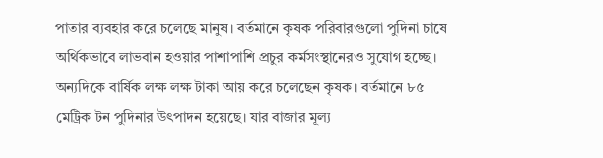পাতার ব্যবহার করে চলেছে মানুষ। বর্তমানে কৃষক পরিবারগুলো পুদিনা চাষে অর্থিকভাবে লাভবান হওয়ার পাশাপাশি প্রচুর কর্মসংস্থানেরও সুযোগ হচ্ছে। অন্যদিকে বার্ষিক লক্ষ লক্ষ টাকা আয় করে চলেছেন কৃষক। বর্তমানে ৮৫ মেট্রিক টন পুদিনার উৎপাদন হয়েছে। যার বাজার মূল্য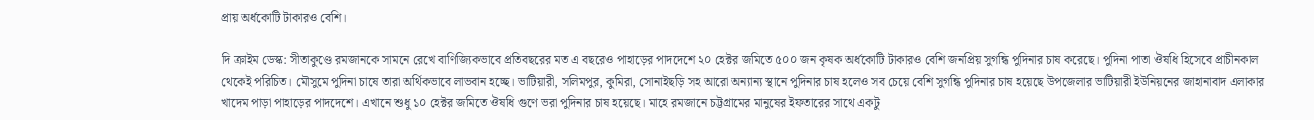প্রায় অর্ধকোটি টাকারও বেশি।

দি ক্রাইম ডেস্ক: সীতাকুণ্ডে রমজানকে সামনে রেখে বাণিজ্যিকভাবে প্রতিবছরের মত এ বছরেও পাহাড়ের পাদদেশে ২০ হেক্টর জমিতে ৫০০ জন কৃষক অর্ধকোটি টাকারও বেশি জনপ্রিয় সুগন্ধি পুদিনার চাষ করেছে। পুদিনা পাতা ঔষধি হিসেবে প্রাচীনকাল থেকেই পরিচিত। মৌসুমে পুদিনা চাষে তারা অর্থিকভাবে লাভবান হচ্ছে। ভাটিয়ারী, সলিমপুর, কুমিরা, সোনাইছড়ি সহ আরো অন্যান্য স্থানে পুদিনার চাষ হলেও সব চেয়ে বেশি সুগন্ধি পুদিনার চাষ হয়েছে উপজেলার ভাটিয়ারী ইউনিয়নের জাহানাবাদ এলাকার খাদেম পাড়া পাহাড়ের পাদদেশে। এখানে শুধু ১০ হেক্টর জমিতে ঔষধি গুণে ভরা পুদিনার চাষ হয়েছে। মাহে রমজানে চট্টগ্রামের মানুষের ইফতারের সাথে একটু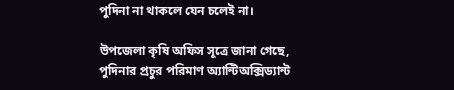পুদিনা না থাকলে যেন চলেই না।

উপজেলা কৃষি অফিস সূত্রে জানা গেছে, পুদিনার প্রচুর পরিমাণ অ্যান্টিঅক্সিড্যান্ট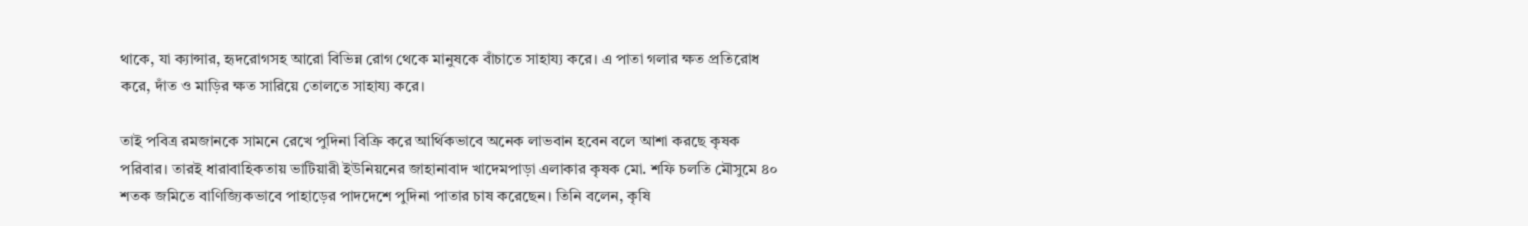থাকে, যা ক্যান্সার, হৃদরোগসহ আরো বিভিন্ন রোগ থেকে মানুষকে বাঁচাতে সাহায্য করে। এ পাতা গলার ক্ষত প্রতিরোধ করে, দাঁত ও মাড়ির ক্ষত সারিয়ে তোলতে সাহায্য করে।

তাই পবিত্র রমজানকে সামনে রেখে পুদিনা বিক্রি করে আর্থিকভাবে অনেক লাভবান হবেন বলে আশা করছে কৃষক পরিবার। তারই ধারাবাহিকতায় ভাটিয়ারী ইউনিয়নের জাহানাবাদ খাদেমপাড়া এলাকার কৃষক মো. শফি চলতি মৌসুমে ৪০ শতক জমিতে বাণিজ্যিকভাবে পাহাড়ের পাদদেশে পুদিনা পাতার চাষ করেছেন। তিনি বলেন, কৃষি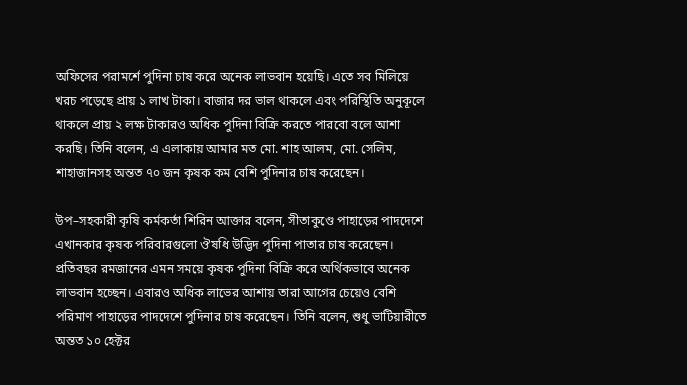অফিসের পরামর্শে পুদিনা চাষ করে অনেক লাভবান হয়েছি। এতে সব মিলিয়ে খরচ পড়েছে প্রায় ১ লাখ টাকা। বাজার দর ভাল থাকলে এবং পরিস্থিতি অনুকূলে থাকলে প্রায় ২ লক্ষ টাকারও অধিক পুদিনা বিক্রি করতে পারবো বলে আশা করছি। তিনি বলেন, এ এলাকায় আমার মত মো. শাহ আলম, মো. সেলিম, শাহাজানসহ অন্তত ৭০ জন কৃষক কম বেশি পুদিনার চাষ করেছেন।

উপ–সহকারী কৃষি কর্মকর্তা শিরিন আক্তার বলেন, সীতাকুণ্ডে পাহাড়ের পাদদেশে এখানকার কৃষক পরিবারগুলো ঔষধি উদ্ভিদ পুদিনা পাতার চাষ করেছেন। প্রতিবছর রমজানের এমন সময়ে কৃষক পুদিনা বিক্রি করে অর্থিকভাবে অনেক লাভবান হচ্ছেন। এবারও অধিক লাভের আশায় তারা আগের চেয়েও বেশি পরিমাণ পাহাড়ের পাদদেশে পুদিনার চাষ করেছেন। তিনি বলেন, শুধু ভাটিয়ারীতে অন্তত ১০ হেক্টর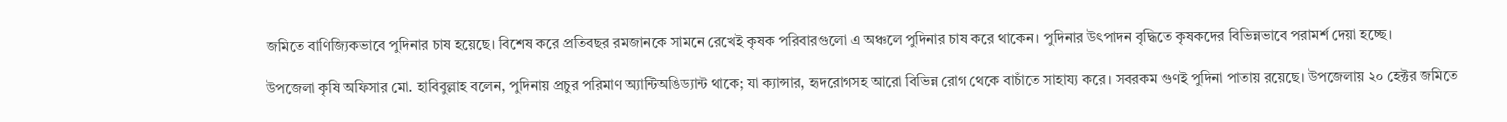জমিতে বাণিজ্যিকভাবে পুদিনার চাষ হয়েছে। বিশেষ করে প্রতিবছর রমজানকে সামনে রেখেই কৃষক পরিবারগুলো এ অঞ্চলে পুদিনার চাষ করে থাকেন। পুদিনার উৎপাদন বৃদ্ধিতে কৃষকদের বিভিন্নভাবে পরামর্শ দেয়া হচ্ছে।

উপজেলা কৃষি অফিসার মো. হাবিবুল্লাহ বলেন, পুদিনায় প্রচুর পরিমাণ অ্যান্টিঅঙিড্যান্ট থাকে; যা ক্যান্সার, হৃদরোগসহ আরো বিভিন্ন রোগ থেকে বাচাঁতে সাহায্য করে। সবরকম গুণই পুদিনা পাতায় রয়েছে। উপজেলায় ২০ হেক্টর জমিতে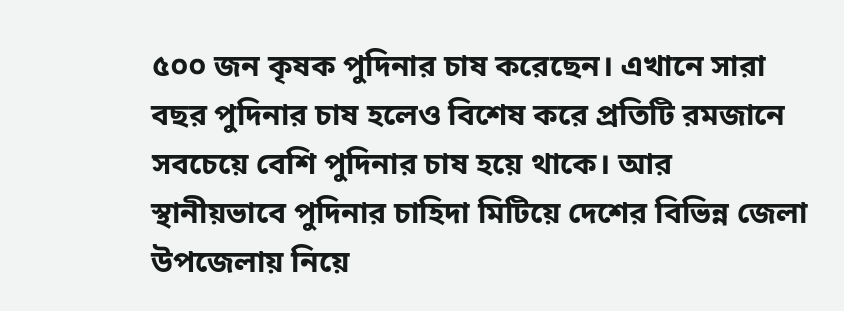৫০০ জন কৃষক পুদিনার চাষ করেছেন। এখানে সারা বছর পুদিনার চাষ হলেও বিশেষ করে প্রতিটি রমজানে সবচেয়ে বেশি পুদিনার চাষ হয়ে থাকে। আর স্থানীয়ভাবে পুদিনার চাহিদা মিটিয়ে দেশের বিভিন্ন জেলা উপজেলায় নিয়ে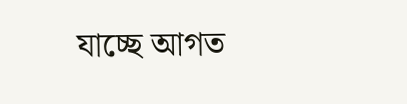যাচ্ছে আগত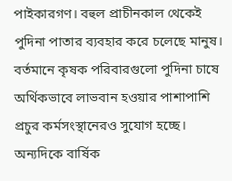পাইকারগণ। বহুল প্রাচীনকাল থেকেই পুদিনা পাতার ব্যবহার করে চলেছে মানুষ। বর্তমানে কৃষক পরিবারগুলো পুদিনা চাষে অর্থিকভাবে লাভবান হওয়ার পাশাপাশি প্রচুর কর্মসংস্থানেরও সুযোগ হচ্ছে। অন্যদিকে বার্ষিক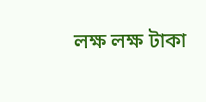লক্ষ লক্ষ টাকা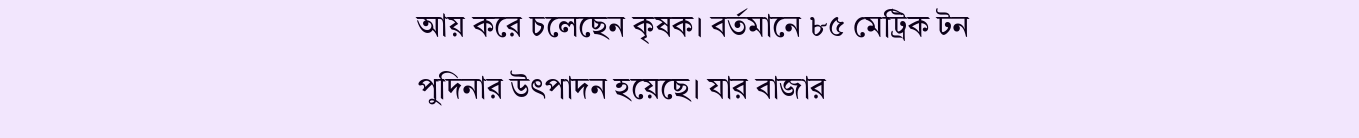আয় করে চলেছেন কৃষক। বর্তমানে ৮৫ মেট্রিক টন পুদিনার উৎপাদন হয়েছে। যার বাজার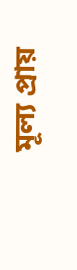মূল্য প্রায়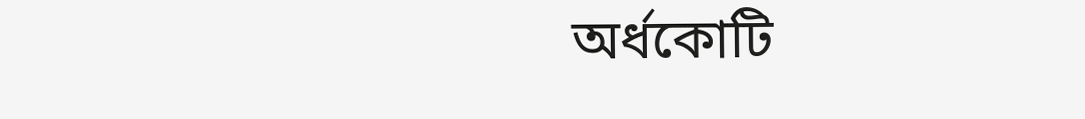অর্ধকোটি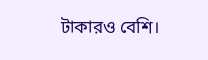টাকারও বেশি।